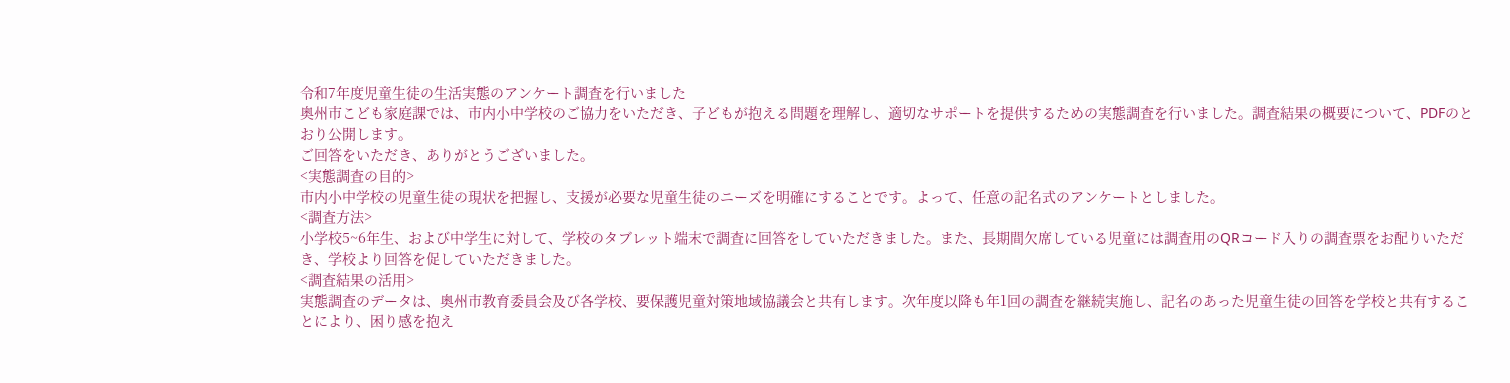令和7年度児童生徒の生活実態のアンケート調査を行いました
奥州市こども家庭課では、市内小中学校のご協力をいただき、子どもが抱える問題を理解し、適切なサポートを提供するための実態調査を行いました。調査結果の概要について、PDFのとおり公開します。
ご回答をいただき、ありがとうございました。
<実態調査の目的>
市内小中学校の児童生徒の現状を把握し、支援が必要な児童生徒のニーズを明確にすることです。よって、任意の記名式のアンケートとしました。
<調査方法>
小学校5~6年生、および中学生に対して、学校のタブレット端末で調査に回答をしていただきました。また、長期間欠席している児童には調査用のQRコード入りの調査票をお配りいただき、学校より回答を促していただきました。
<調査結果の活用>
実態調査のデータは、奥州市教育委員会及び各学校、要保護児童対策地域協議会と共有します。次年度以降も年1回の調査を継続実施し、記名のあった児童生徒の回答を学校と共有することにより、困り感を抱え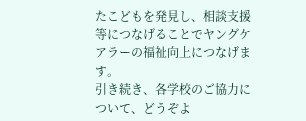たこどもを発見し、相談支援等につなげることでヤングケアラーの福祉向上につなげます。
引き続き、各学校のご協力について、どうぞよ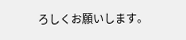ろしくお願いします。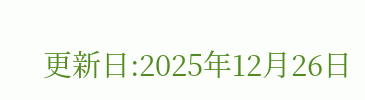更新日:2025年12月26日